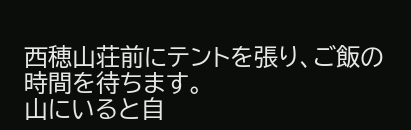西穂山荘前にテントを張り、ご飯の時間を待ちます。
山にいると自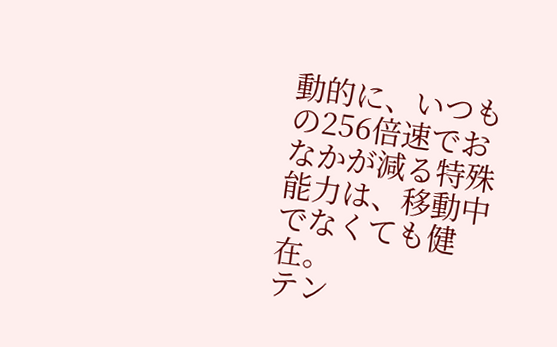動的に、いつもの256倍速でおなかが減る特殊能力は、移動中でなくても健在。
テン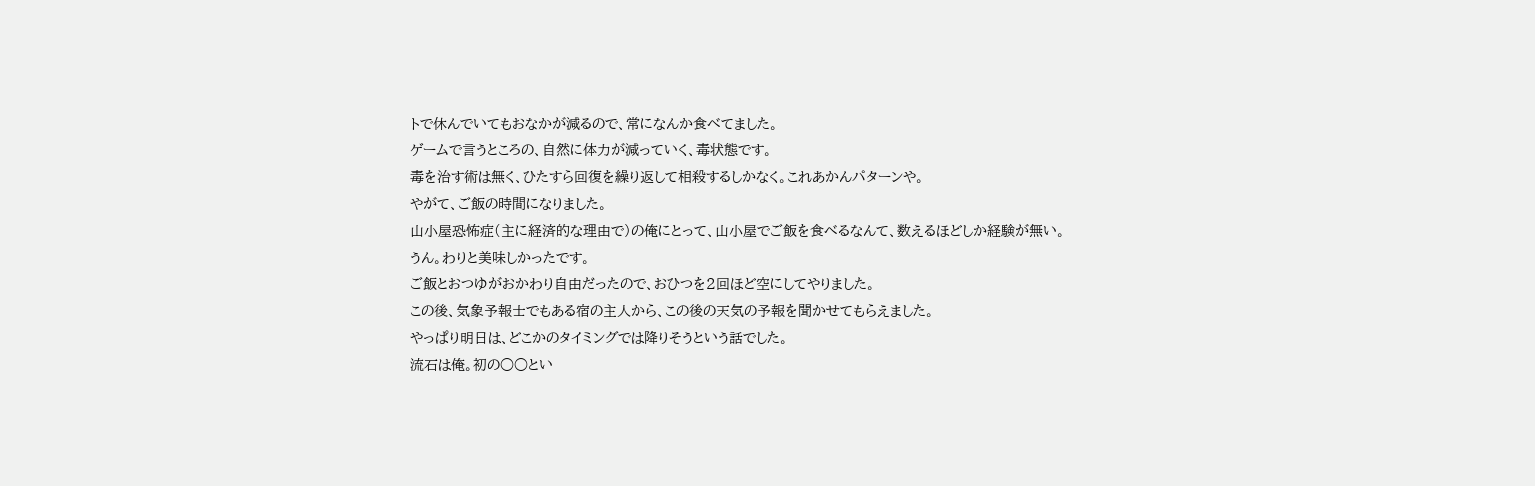トで休んでいてもおなかが減るので、常になんか食べてました。
ゲームで言うところの、自然に体力が減っていく、毒状態です。
毒を治す術は無く、ひたすら回復を繰り返して相殺するしかなく。これあかんパターンや。
やがて、ご飯の時間になりました。
山小屋恐怖症(主に経済的な理由で)の俺にとって、山小屋でご飯を食べるなんて、数えるほどしか経験が無い。
うん。わりと美味しかったです。
ご飯とおつゆがおかわり自由だったので、おひつを2回ほど空にしてやりました。
この後、気象予報士でもある宿の主人から、この後の天気の予報を聞かせてもらえました。
やっぱり明日は、どこかのタイミングでは降りそうという話でした。
流石は俺。初の○○とい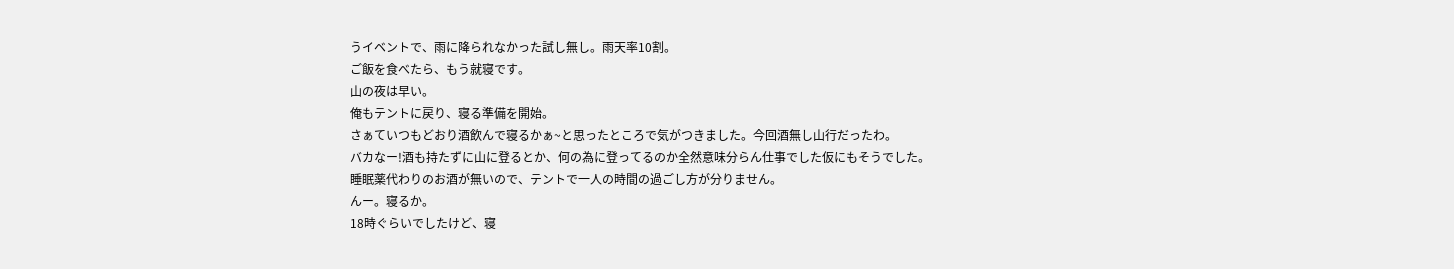うイベントで、雨に降られなかった試し無し。雨天率10割。
ご飯を食べたら、もう就寝です。
山の夜は早い。
俺もテントに戻り、寝る準備を開始。
さぁていつもどおり酒飲んで寝るかぁ~と思ったところで気がつきました。今回酒無し山行だったわ。
バカなー!酒も持たずに山に登るとか、何の為に登ってるのか全然意味分らん仕事でした仮にもそうでした。
睡眠薬代わりのお酒が無いので、テントで一人の時間の過ごし方が分りません。
んー。寝るか。
18時ぐらいでしたけど、寝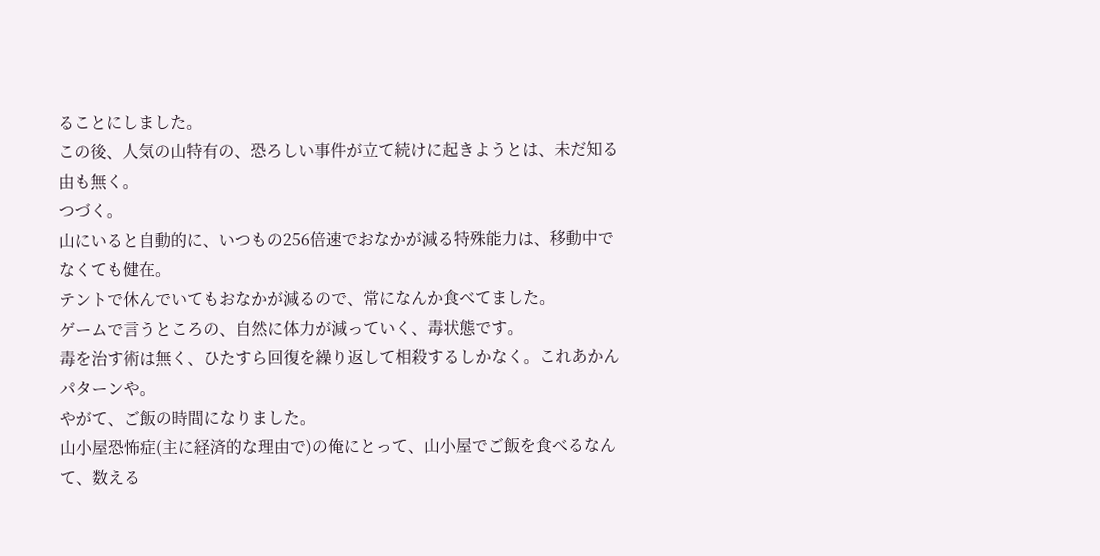ることにしました。
この後、人気の山特有の、恐ろしい事件が立て続けに起きようとは、未だ知る由も無く。
つづく。
山にいると自動的に、いつもの256倍速でおなかが減る特殊能力は、移動中でなくても健在。
テントで休んでいてもおなかが減るので、常になんか食べてました。
ゲームで言うところの、自然に体力が減っていく、毒状態です。
毒を治す術は無く、ひたすら回復を繰り返して相殺するしかなく。これあかんパターンや。
やがて、ご飯の時間になりました。
山小屋恐怖症(主に経済的な理由で)の俺にとって、山小屋でご飯を食べるなんて、数える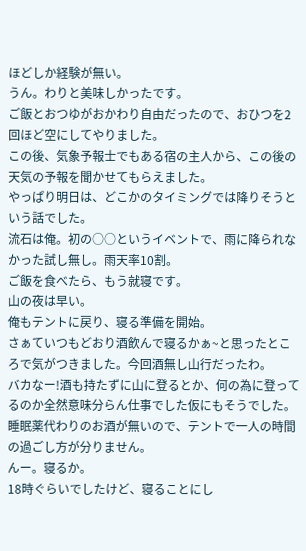ほどしか経験が無い。
うん。わりと美味しかったです。
ご飯とおつゆがおかわり自由だったので、おひつを2回ほど空にしてやりました。
この後、気象予報士でもある宿の主人から、この後の天気の予報を聞かせてもらえました。
やっぱり明日は、どこかのタイミングでは降りそうという話でした。
流石は俺。初の○○というイベントで、雨に降られなかった試し無し。雨天率10割。
ご飯を食べたら、もう就寝です。
山の夜は早い。
俺もテントに戻り、寝る準備を開始。
さぁていつもどおり酒飲んで寝るかぁ~と思ったところで気がつきました。今回酒無し山行だったわ。
バカなー!酒も持たずに山に登るとか、何の為に登ってるのか全然意味分らん仕事でした仮にもそうでした。
睡眠薬代わりのお酒が無いので、テントで一人の時間の過ごし方が分りません。
んー。寝るか。
18時ぐらいでしたけど、寝ることにし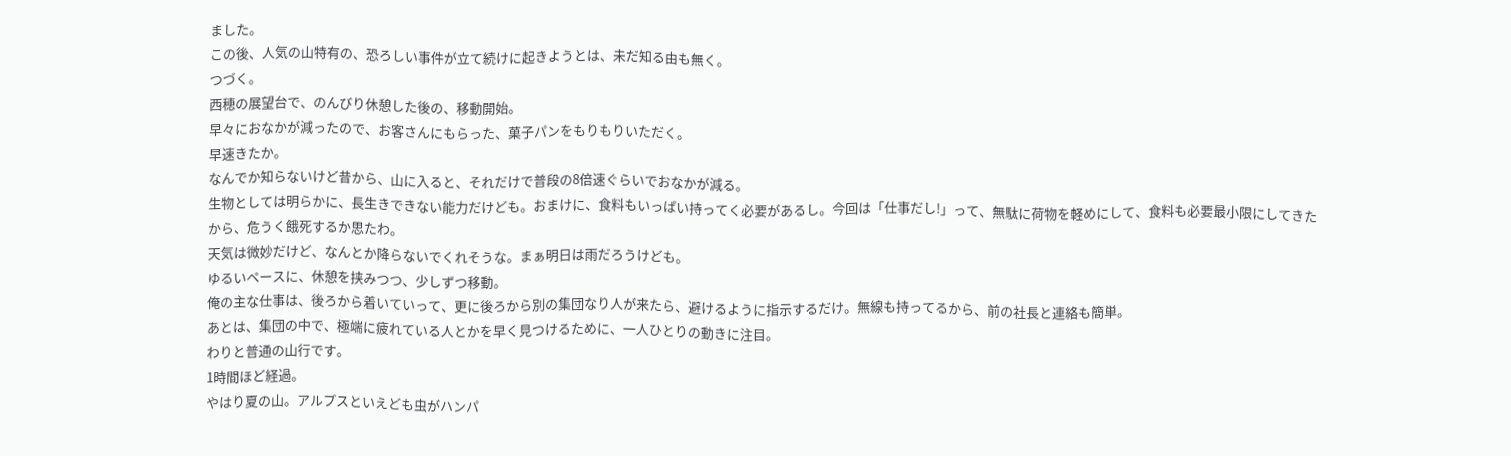ました。
この後、人気の山特有の、恐ろしい事件が立て続けに起きようとは、未だ知る由も無く。
つづく。
西穂の展望台で、のんびり休憩した後の、移動開始。
早々におなかが減ったので、お客さんにもらった、菓子パンをもりもりいただく。
早速きたか。
なんでか知らないけど昔から、山に入ると、それだけで普段の8倍速ぐらいでおなかが減る。
生物としては明らかに、長生きできない能力だけども。おまけに、食料もいっぱい持ってく必要があるし。今回は「仕事だし!」って、無駄に荷物を軽めにして、食料も必要最小限にしてきたから、危うく餓死するか思たわ。
天気は微妙だけど、なんとか降らないでくれそうな。まぁ明日は雨だろうけども。
ゆるいペースに、休憩を挟みつつ、少しずつ移動。
俺の主な仕事は、後ろから着いていって、更に後ろから別の集団なり人が来たら、避けるように指示するだけ。無線も持ってるから、前の社長と連絡も簡単。
あとは、集団の中で、極端に疲れている人とかを早く見つけるために、一人ひとりの動きに注目。
わりと普通の山行です。
1時間ほど経過。
やはり夏の山。アルプスといえども虫がハンパ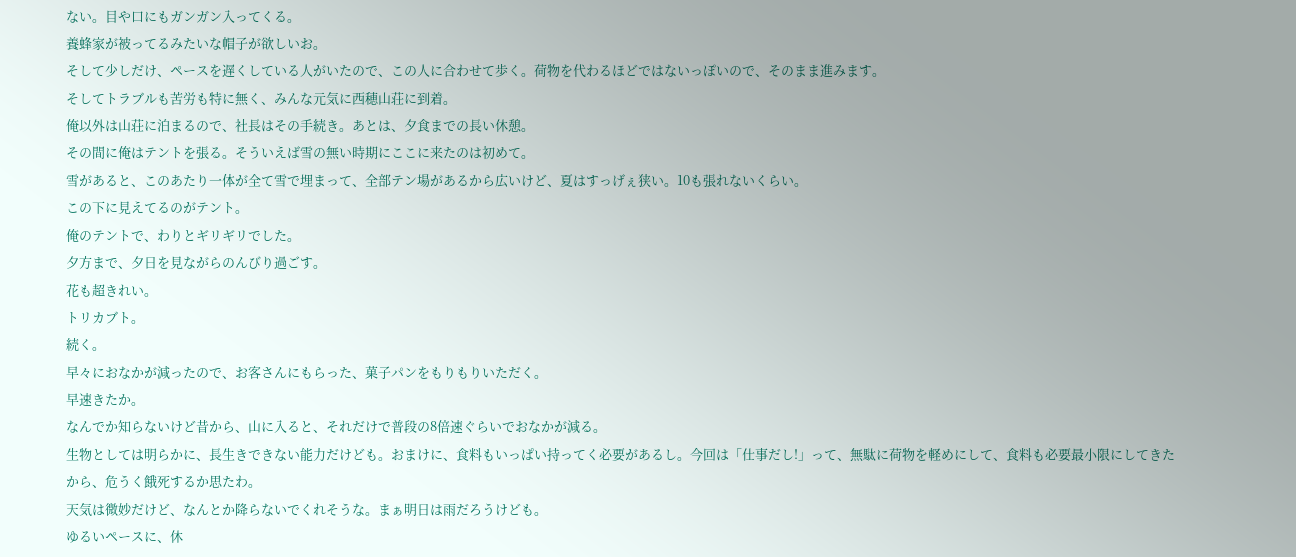ない。目や口にもガンガン入ってくる。
養蜂家が被ってるみたいな帽子が欲しいお。
そして少しだけ、ペースを遅くしている人がいたので、この人に合わせて歩く。荷物を代わるほどではないっぽいので、そのまま進みます。
そしてトラブルも苦労も特に無く、みんな元気に西穂山荘に到着。
俺以外は山荘に泊まるので、社長はその手続き。あとは、夕食までの長い休憩。
その間に俺はテントを張る。そういえば雪の無い時期にここに来たのは初めて。
雪があると、このあたり一体が全て雪で埋まって、全部テン場があるから広いけど、夏はすっげぇ狭い。10も張れないくらい。
この下に見えてるのがテント。
俺のテントで、わりとギリギリでした。
夕方まで、夕日を見ながらのんびり過ごす。
花も超きれい。
トリカブト。
続く。
早々におなかが減ったので、お客さんにもらった、菓子パンをもりもりいただく。
早速きたか。
なんでか知らないけど昔から、山に入ると、それだけで普段の8倍速ぐらいでおなかが減る。
生物としては明らかに、長生きできない能力だけども。おまけに、食料もいっぱい持ってく必要があるし。今回は「仕事だし!」って、無駄に荷物を軽めにして、食料も必要最小限にしてきたから、危うく餓死するか思たわ。
天気は微妙だけど、なんとか降らないでくれそうな。まぁ明日は雨だろうけども。
ゆるいペースに、休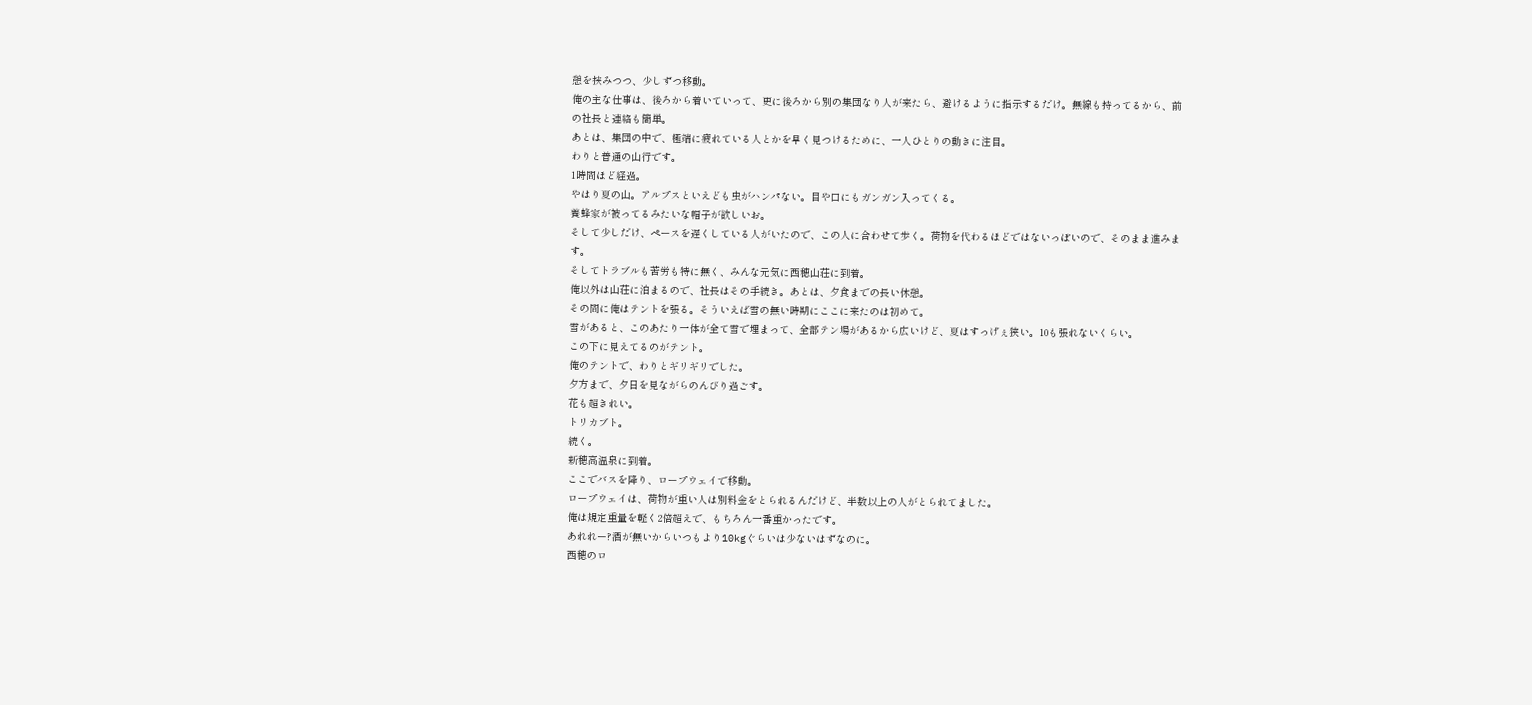憩を挟みつつ、少しずつ移動。
俺の主な仕事は、後ろから着いていって、更に後ろから別の集団なり人が来たら、避けるように指示するだけ。無線も持ってるから、前の社長と連絡も簡単。
あとは、集団の中で、極端に疲れている人とかを早く見つけるために、一人ひとりの動きに注目。
わりと普通の山行です。
1時間ほど経過。
やはり夏の山。アルプスといえども虫がハンパない。目や口にもガンガン入ってくる。
養蜂家が被ってるみたいな帽子が欲しいお。
そして少しだけ、ペースを遅くしている人がいたので、この人に合わせて歩く。荷物を代わるほどではないっぽいので、そのまま進みます。
そしてトラブルも苦労も特に無く、みんな元気に西穂山荘に到着。
俺以外は山荘に泊まるので、社長はその手続き。あとは、夕食までの長い休憩。
その間に俺はテントを張る。そういえば雪の無い時期にここに来たのは初めて。
雪があると、このあたり一体が全て雪で埋まって、全部テン場があるから広いけど、夏はすっげぇ狭い。10も張れないくらい。
この下に見えてるのがテント。
俺のテントで、わりとギリギリでした。
夕方まで、夕日を見ながらのんびり過ごす。
花も超きれい。
トリカブト。
続く。
新穂高温泉に到着。
ここでバスを降り、ロープウェイで移動。
ロープウェイは、荷物が重い人は別料金をとられるんだけど、半数以上の人がとられてました。
俺は規定重量を軽く2倍超えで、もちろん一番重かったです。
あれれー?酒が無いからいつもより10kgぐらいは少ないはずなのに。
西穂のロ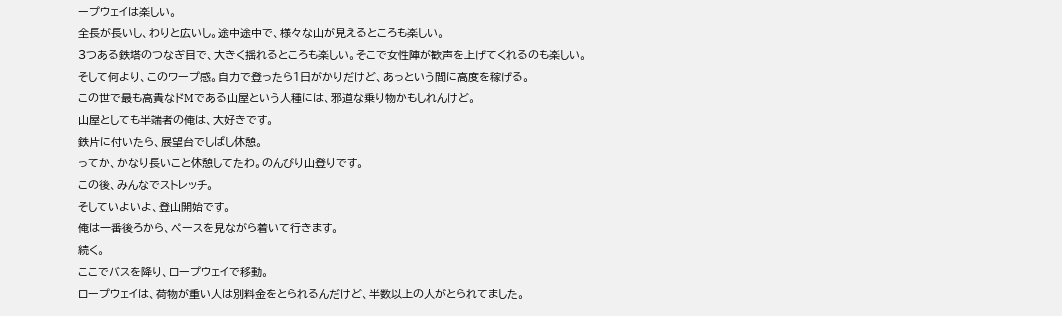ープウェイは楽しい。
全長が長いし、わりと広いし。途中途中で、様々な山が見えるところも楽しい。
3つある鉄塔のつなぎ目で、大きく揺れるところも楽しい。そこで女性陣が歓声を上げてくれるのも楽しい。
そして何より、このワープ感。自力で登ったら1日がかりだけど、あっという間に高度を稼げる。
この世で最も高貴なドMである山屋という人種には、邪道な乗り物かもしれんけど。
山屋としても半端者の俺は、大好きです。
鉄片に付いたら、展望台でしばし休憩。
ってか、かなり長いこと休憩してたわ。のんびり山登りです。
この後、みんなでストレッチ。
そしていよいよ、登山開始です。
俺は一番後ろから、ペースを見ながら着いて行きます。
続く。
ここでバスを降り、ロープウェイで移動。
ロープウェイは、荷物が重い人は別料金をとられるんだけど、半数以上の人がとられてました。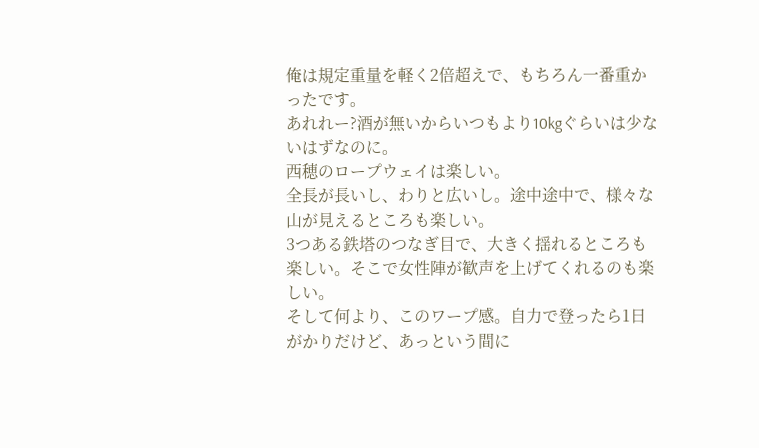俺は規定重量を軽く2倍超えで、もちろん一番重かったです。
あれれー?酒が無いからいつもより10kgぐらいは少ないはずなのに。
西穂のロープウェイは楽しい。
全長が長いし、わりと広いし。途中途中で、様々な山が見えるところも楽しい。
3つある鉄塔のつなぎ目で、大きく揺れるところも楽しい。そこで女性陣が歓声を上げてくれるのも楽しい。
そして何より、このワープ感。自力で登ったら1日がかりだけど、あっという間に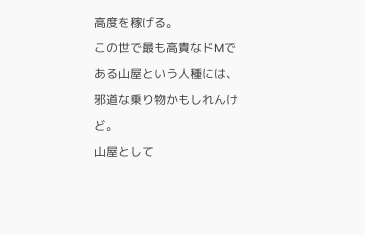高度を稼げる。
この世で最も高貴なドMである山屋という人種には、邪道な乗り物かもしれんけど。
山屋として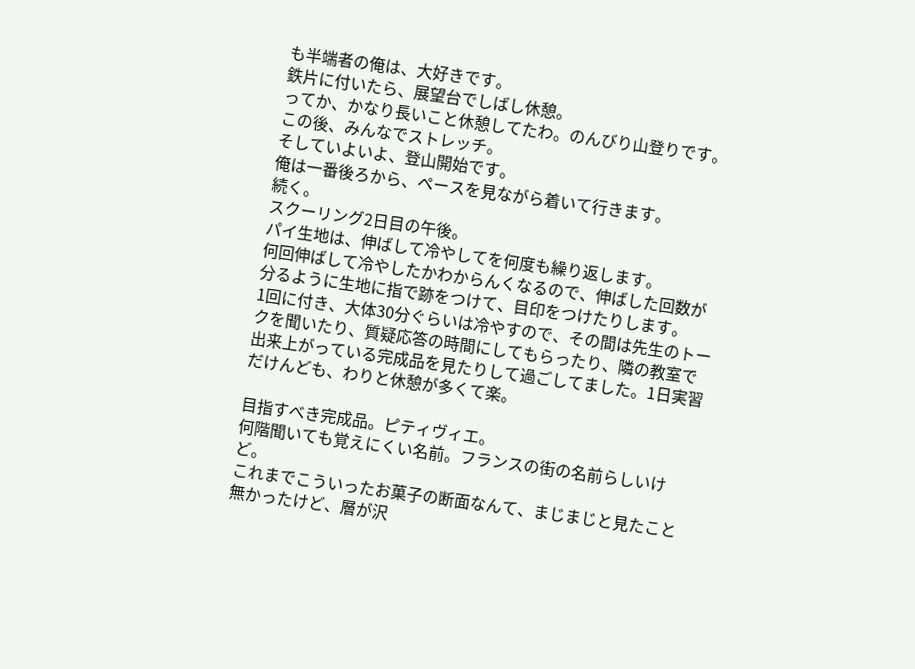も半端者の俺は、大好きです。
鉄片に付いたら、展望台でしばし休憩。
ってか、かなり長いこと休憩してたわ。のんびり山登りです。
この後、みんなでストレッチ。
そしていよいよ、登山開始です。
俺は一番後ろから、ペースを見ながら着いて行きます。
続く。
スクーリング2日目の午後。
パイ生地は、伸ばして冷やしてを何度も繰り返します。
何回伸ばして冷やしたかわからんくなるので、伸ばした回数が分るように生地に指で跡をつけて、目印をつけたりします。
1回に付き、大体30分ぐらいは冷やすので、その間は先生のトークを聞いたり、質疑応答の時間にしてもらったり、隣の教室で出来上がっている完成品を見たりして過ごしてました。1日実習だけんども、わりと休憩が多くて楽。

目指すべき完成品。ピティヴィエ。
何階聞いても覚えにくい名前。フランスの街の名前らしいけど。
これまでこういったお菓子の断面なんて、まじまじと見たこと無かったけど、層が沢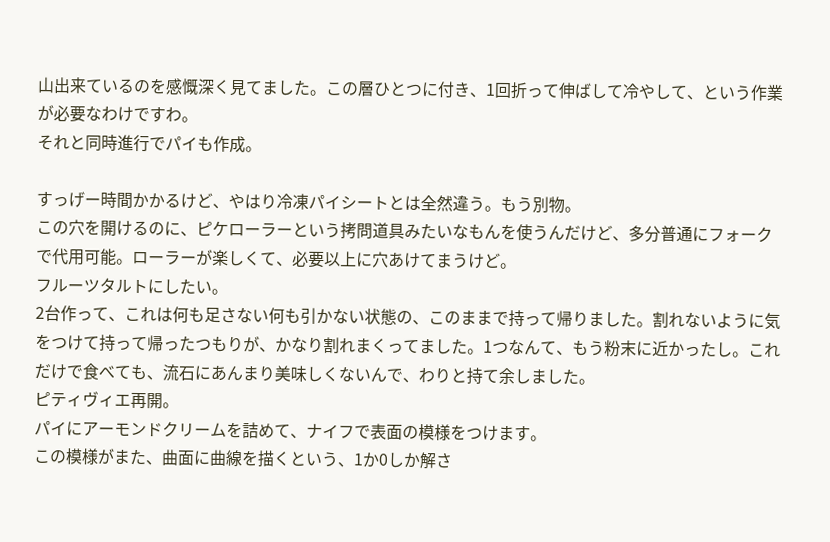山出来ているのを感慨深く見てました。この層ひとつに付き、1回折って伸ばして冷やして、という作業が必要なわけですわ。
それと同時進行でパイも作成。

すっげー時間かかるけど、やはり冷凍パイシートとは全然違う。もう別物。
この穴を開けるのに、ピケローラーという拷問道具みたいなもんを使うんだけど、多分普通にフォークで代用可能。ローラーが楽しくて、必要以上に穴あけてまうけど。
フルーツタルトにしたい。
2台作って、これは何も足さない何も引かない状態の、このままで持って帰りました。割れないように気をつけて持って帰ったつもりが、かなり割れまくってました。1つなんて、もう粉末に近かったし。これだけで食べても、流石にあんまり美味しくないんで、わりと持て余しました。
ピティヴィエ再開。
パイにアーモンドクリームを詰めて、ナイフで表面の模様をつけます。
この模様がまた、曲面に曲線を描くという、1か0しか解さ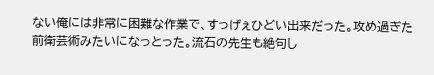ない俺には非常に困難な作業で、すっげぇひどい出来だった。攻め過ぎた前衛芸術みたいになっとった。流石の先生も絶句し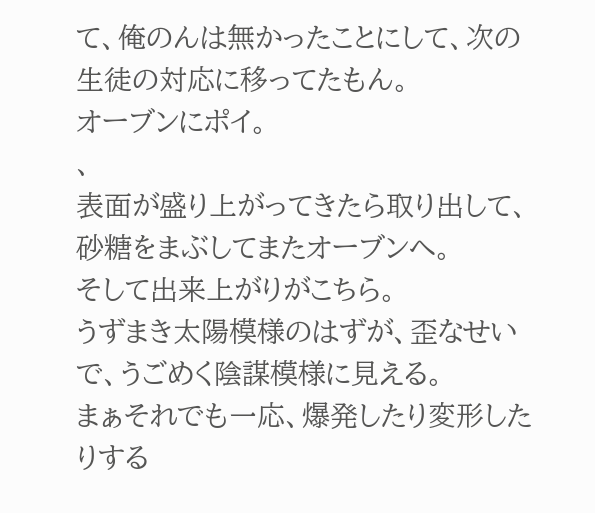て、俺のんは無かったことにして、次の生徒の対応に移ってたもん。
オーブンにポイ。
、
表面が盛り上がってきたら取り出して、砂糖をまぶしてまたオーブンへ。
そして出来上がりがこちら。
うずまき太陽模様のはずが、歪なせいで、うごめく陰謀模様に見える。
まぁそれでも一応、爆発したり変形したりする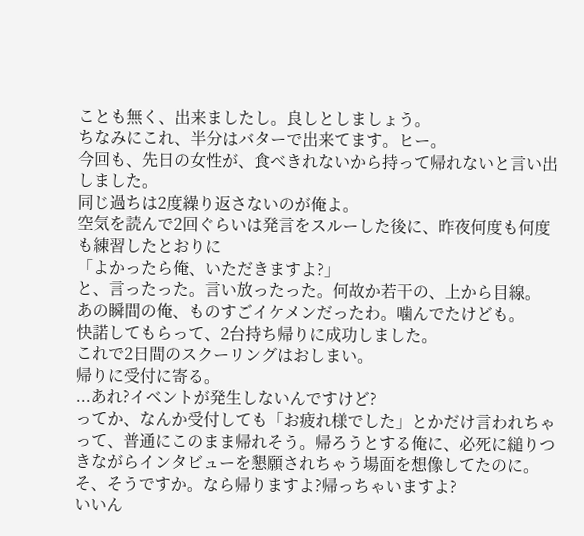ことも無く、出来ましたし。良しとしましょう。
ちなみにこれ、半分はバターで出来てます。ヒー。
今回も、先日の女性が、食べきれないから持って帰れないと言い出しました。
同じ過ちは2度繰り返さないのが俺よ。
空気を読んで2回ぐらいは発言をスルーした後に、昨夜何度も何度も練習したとおりに
「よかったら俺、いただきますよ?」
と、言ったった。言い放ったった。何故か若干の、上から目線。
あの瞬間の俺、ものすごイケメンだったわ。噛んでたけども。
快諾してもらって、2台持ち帰りに成功しました。
これで2日間のスクーリングはおしまい。
帰りに受付に寄る。
...あれ?イベントが発生しないんですけど?
ってか、なんか受付しても「お疲れ様でした」とかだけ言われちゃって、普通にこのまま帰れそう。帰ろうとする俺に、必死に縋りつきながらインタビューを懇願されちゃう場面を想像してたのに。
そ、そうですか。なら帰りますよ?帰っちゃいますよ?
いいん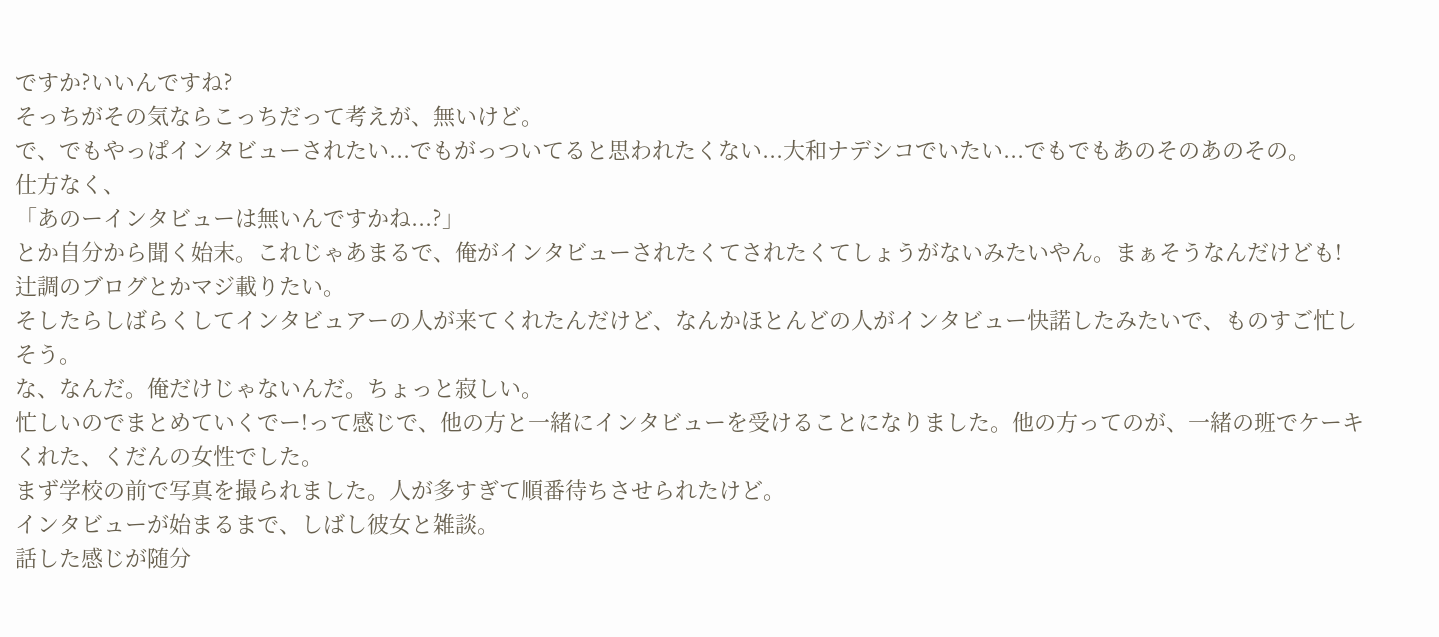ですか?いいんですね?
そっちがその気ならこっちだって考えが、無いけど。
で、でもやっぱインタビューされたい...でもがっついてると思われたくない...大和ナデシコでいたい...でもでもあのそのあのその。
仕方なく、
「あのーインタビューは無いんですかね...?」
とか自分から聞く始末。これじゃあまるで、俺がインタビューされたくてされたくてしょうがないみたいやん。まぁそうなんだけども!
辻調のブログとかマジ載りたい。
そしたらしばらくしてインタビュアーの人が来てくれたんだけど、なんかほとんどの人がインタビュー快諾したみたいで、ものすご忙しそう。
な、なんだ。俺だけじゃないんだ。ちょっと寂しい。
忙しいのでまとめていくでー!って感じで、他の方と一緒にインタビューを受けることになりました。他の方ってのが、一緒の班でケーキくれた、くだんの女性でした。
まず学校の前で写真を撮られました。人が多すぎて順番待ちさせられたけど。
インタビューが始まるまで、しばし彼女と雑談。
話した感じが随分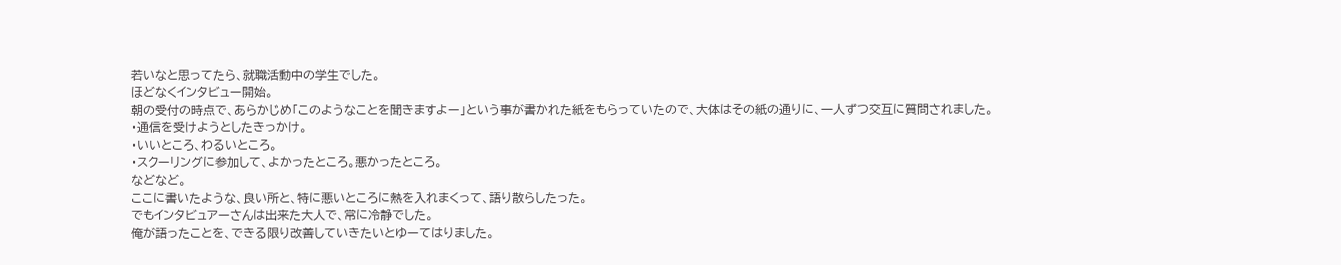若いなと思ってたら、就職活動中の学生でした。
ほどなくインタビュー開始。
朝の受付の時点で、あらかじめ「このようなことを聞きますよー」という事が書かれた紙をもらっていたので、大体はその紙の通りに、一人ずつ交互に質問されました。
・通信を受けようとしたきっかけ。
・いいところ、わるいところ。
・スクーリングに参加して、よかったところ。悪かったところ。
などなど。
ここに書いたような、良い所と、特に悪いところに熱を入れまくって、語り散らしたった。
でもインタビュアーさんは出来た大人で、常に冷静でした。
俺が語ったことを、できる限り改善していきたいとゆーてはりました。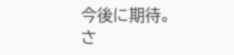今後に期待。
さ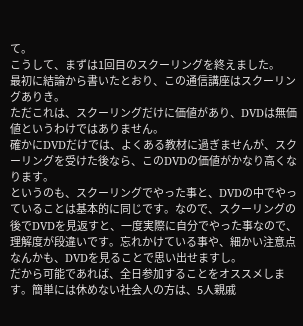て。
こうして、まずは1回目のスクーリングを終えました。
最初に結論から書いたとおり、この通信講座はスクーリングありき。
ただこれは、スクーリングだけに価値があり、DVDは無価値というわけではありません。
確かにDVDだけでは、よくある教材に過ぎませんが、スクーリングを受けた後なら、このDVDの価値がかなり高くなります。
というのも、スクーリングでやった事と、DVDの中でやっていることは基本的に同じです。なので、スクーリングの後でDVDを見返すと、一度実際に自分でやった事なので、理解度が段違いです。忘れかけている事や、細かい注意点なんかも、DVDを見ることで思い出せますし。
だから可能であれば、全日参加することをオススメします。簡単には休めない社会人の方は、5人親戚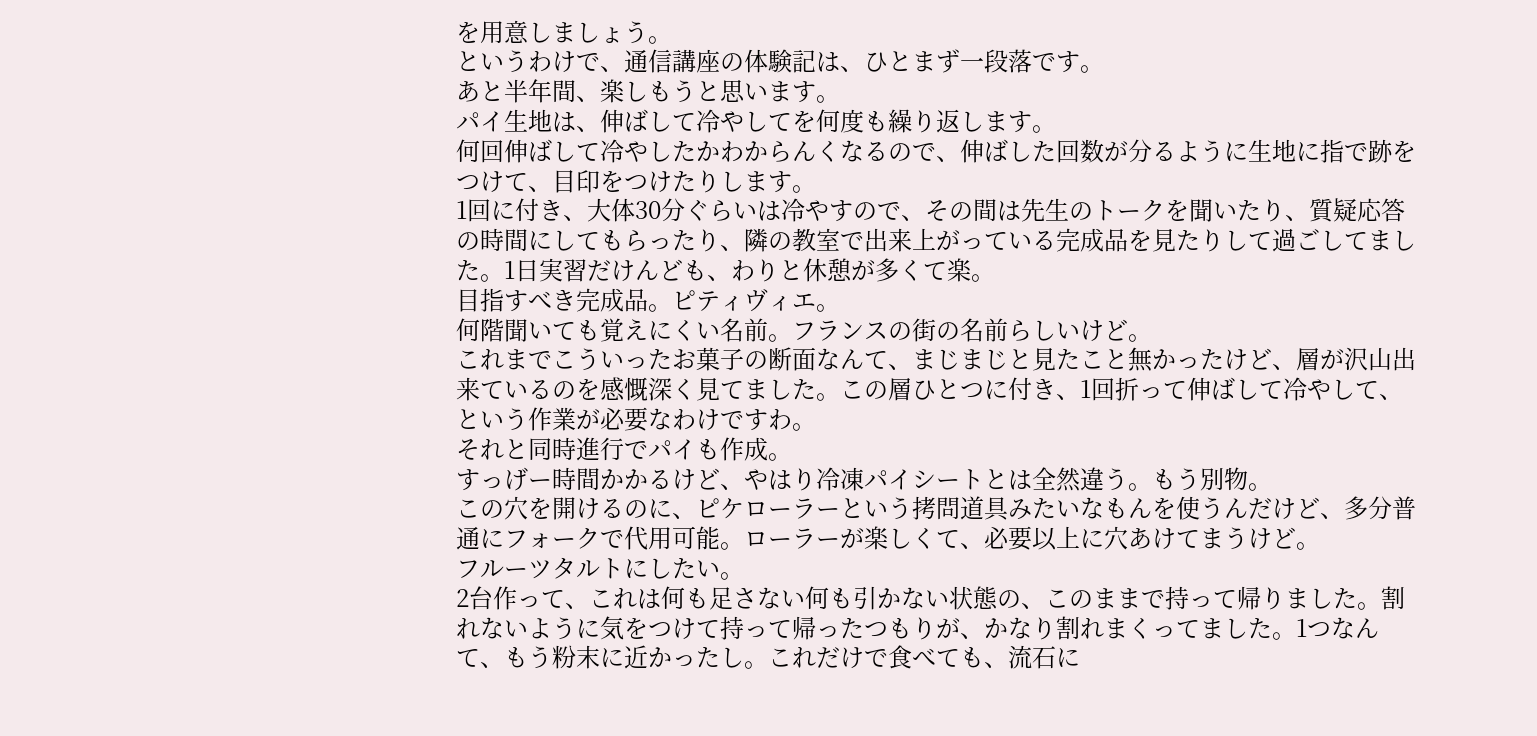を用意しましょう。
というわけで、通信講座の体験記は、ひとまず一段落です。
あと半年間、楽しもうと思います。
パイ生地は、伸ばして冷やしてを何度も繰り返します。
何回伸ばして冷やしたかわからんくなるので、伸ばした回数が分るように生地に指で跡をつけて、目印をつけたりします。
1回に付き、大体30分ぐらいは冷やすので、その間は先生のトークを聞いたり、質疑応答の時間にしてもらったり、隣の教室で出来上がっている完成品を見たりして過ごしてました。1日実習だけんども、わりと休憩が多くて楽。
目指すべき完成品。ピティヴィエ。
何階聞いても覚えにくい名前。フランスの街の名前らしいけど。
これまでこういったお菓子の断面なんて、まじまじと見たこと無かったけど、層が沢山出来ているのを感慨深く見てました。この層ひとつに付き、1回折って伸ばして冷やして、という作業が必要なわけですわ。
それと同時進行でパイも作成。
すっげー時間かかるけど、やはり冷凍パイシートとは全然違う。もう別物。
この穴を開けるのに、ピケローラーという拷問道具みたいなもんを使うんだけど、多分普通にフォークで代用可能。ローラーが楽しくて、必要以上に穴あけてまうけど。
フルーツタルトにしたい。
2台作って、これは何も足さない何も引かない状態の、このままで持って帰りました。割れないように気をつけて持って帰ったつもりが、かなり割れまくってました。1つなんて、もう粉末に近かったし。これだけで食べても、流石に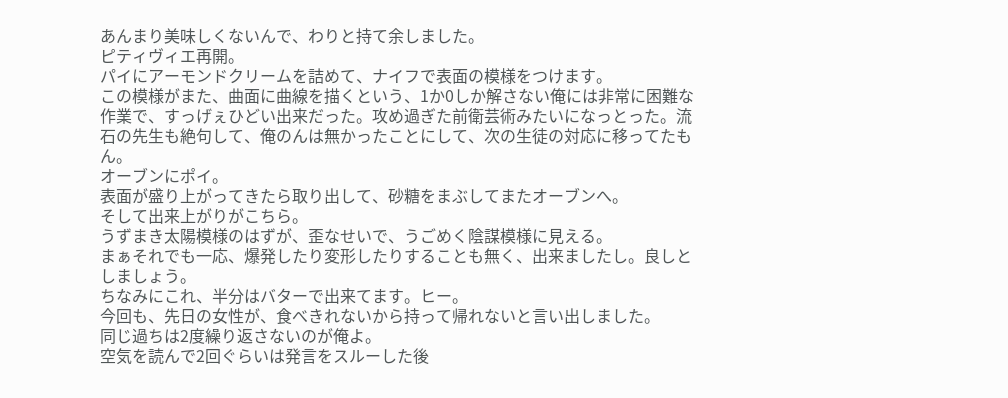あんまり美味しくないんで、わりと持て余しました。
ピティヴィエ再開。
パイにアーモンドクリームを詰めて、ナイフで表面の模様をつけます。
この模様がまた、曲面に曲線を描くという、1か0しか解さない俺には非常に困難な作業で、すっげぇひどい出来だった。攻め過ぎた前衛芸術みたいになっとった。流石の先生も絶句して、俺のんは無かったことにして、次の生徒の対応に移ってたもん。
オーブンにポイ。
表面が盛り上がってきたら取り出して、砂糖をまぶしてまたオーブンへ。
そして出来上がりがこちら。
うずまき太陽模様のはずが、歪なせいで、うごめく陰謀模様に見える。
まぁそれでも一応、爆発したり変形したりすることも無く、出来ましたし。良しとしましょう。
ちなみにこれ、半分はバターで出来てます。ヒー。
今回も、先日の女性が、食べきれないから持って帰れないと言い出しました。
同じ過ちは2度繰り返さないのが俺よ。
空気を読んで2回ぐらいは発言をスルーした後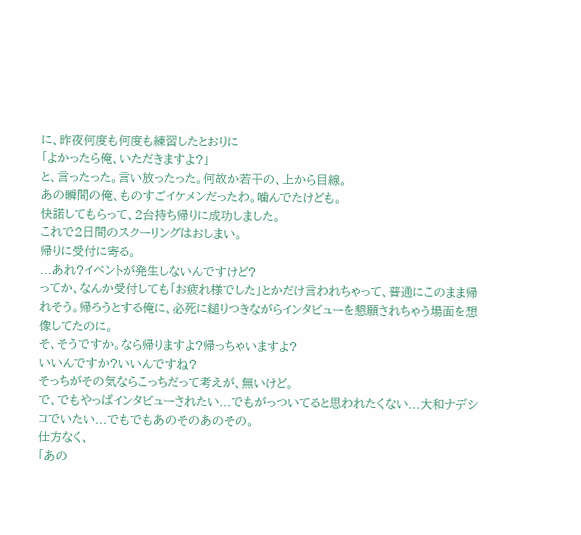に、昨夜何度も何度も練習したとおりに
「よかったら俺、いただきますよ?」
と、言ったった。言い放ったった。何故か若干の、上から目線。
あの瞬間の俺、ものすごイケメンだったわ。噛んでたけども。
快諾してもらって、2台持ち帰りに成功しました。
これで2日間のスクーリングはおしまい。
帰りに受付に寄る。
...あれ?イベントが発生しないんですけど?
ってか、なんか受付しても「お疲れ様でした」とかだけ言われちゃって、普通にこのまま帰れそう。帰ろうとする俺に、必死に縋りつきながらインタビューを懇願されちゃう場面を想像してたのに。
そ、そうですか。なら帰りますよ?帰っちゃいますよ?
いいんですか?いいんですね?
そっちがその気ならこっちだって考えが、無いけど。
で、でもやっぱインタビューされたい...でもがっついてると思われたくない...大和ナデシコでいたい...でもでもあのそのあのその。
仕方なく、
「あの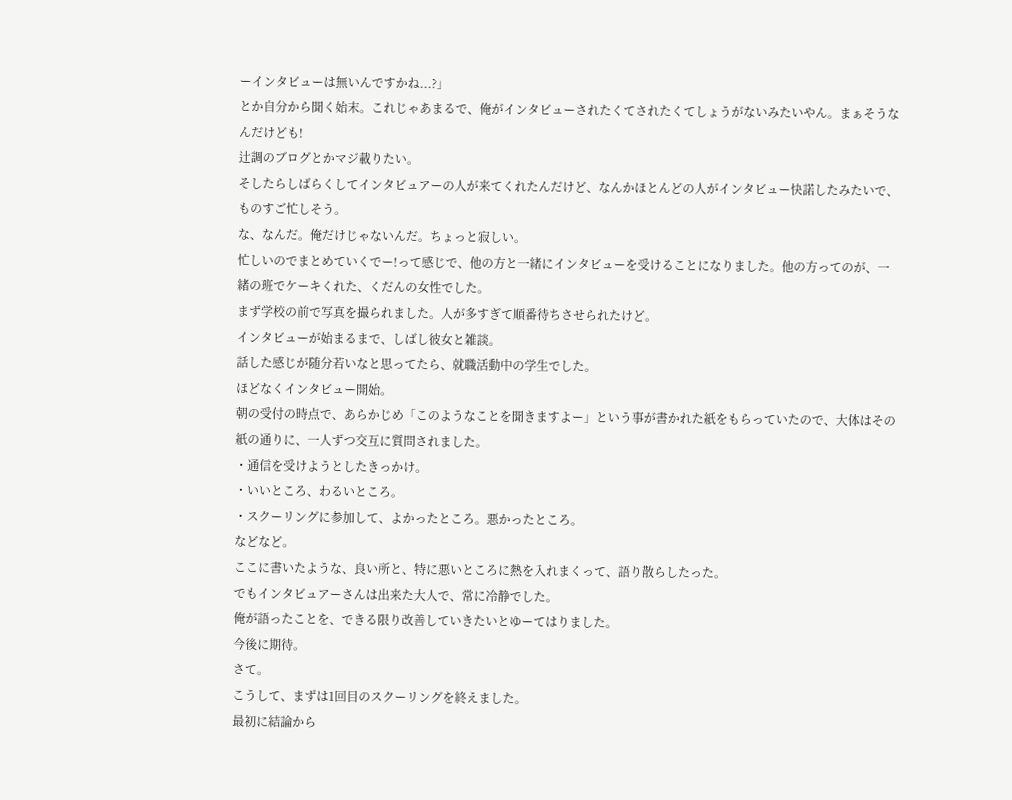ーインタビューは無いんですかね...?」
とか自分から聞く始末。これじゃあまるで、俺がインタビューされたくてされたくてしょうがないみたいやん。まぁそうなんだけども!
辻調のブログとかマジ載りたい。
そしたらしばらくしてインタビュアーの人が来てくれたんだけど、なんかほとんどの人がインタビュー快諾したみたいで、ものすご忙しそう。
な、なんだ。俺だけじゃないんだ。ちょっと寂しい。
忙しいのでまとめていくでー!って感じで、他の方と一緒にインタビューを受けることになりました。他の方ってのが、一緒の班でケーキくれた、くだんの女性でした。
まず学校の前で写真を撮られました。人が多すぎて順番待ちさせられたけど。
インタビューが始まるまで、しばし彼女と雑談。
話した感じが随分若いなと思ってたら、就職活動中の学生でした。
ほどなくインタビュー開始。
朝の受付の時点で、あらかじめ「このようなことを聞きますよー」という事が書かれた紙をもらっていたので、大体はその紙の通りに、一人ずつ交互に質問されました。
・通信を受けようとしたきっかけ。
・いいところ、わるいところ。
・スクーリングに参加して、よかったところ。悪かったところ。
などなど。
ここに書いたような、良い所と、特に悪いところに熱を入れまくって、語り散らしたった。
でもインタビュアーさんは出来た大人で、常に冷静でした。
俺が語ったことを、できる限り改善していきたいとゆーてはりました。
今後に期待。
さて。
こうして、まずは1回目のスクーリングを終えました。
最初に結論から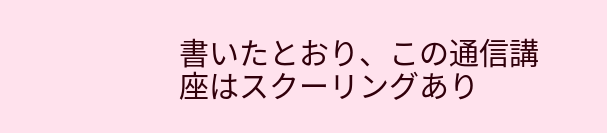書いたとおり、この通信講座はスクーリングあり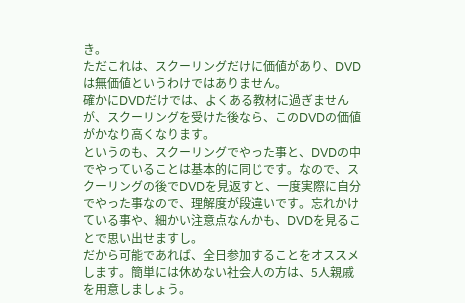き。
ただこれは、スクーリングだけに価値があり、DVDは無価値というわけではありません。
確かにDVDだけでは、よくある教材に過ぎませんが、スクーリングを受けた後なら、このDVDの価値がかなり高くなります。
というのも、スクーリングでやった事と、DVDの中でやっていることは基本的に同じです。なので、スクーリングの後でDVDを見返すと、一度実際に自分でやった事なので、理解度が段違いです。忘れかけている事や、細かい注意点なんかも、DVDを見ることで思い出せますし。
だから可能であれば、全日参加することをオススメします。簡単には休めない社会人の方は、5人親戚を用意しましょう。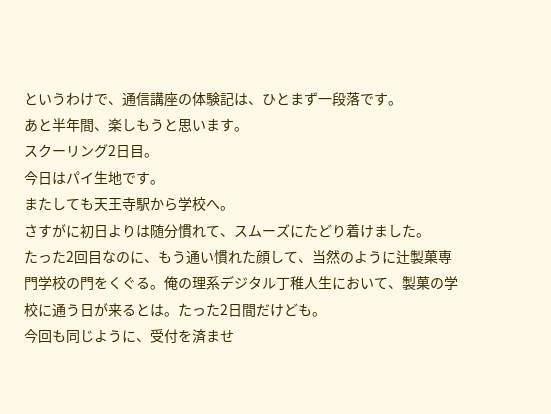というわけで、通信講座の体験記は、ひとまず一段落です。
あと半年間、楽しもうと思います。
スクーリング2日目。
今日はパイ生地です。
またしても天王寺駅から学校へ。
さすがに初日よりは随分慣れて、スムーズにたどり着けました。
たった2回目なのに、もう通い慣れた顔して、当然のように辻製菓専門学校の門をくぐる。俺の理系デジタル丁稚人生において、製菓の学校に通う日が来るとは。たった2日間だけども。
今回も同じように、受付を済ませ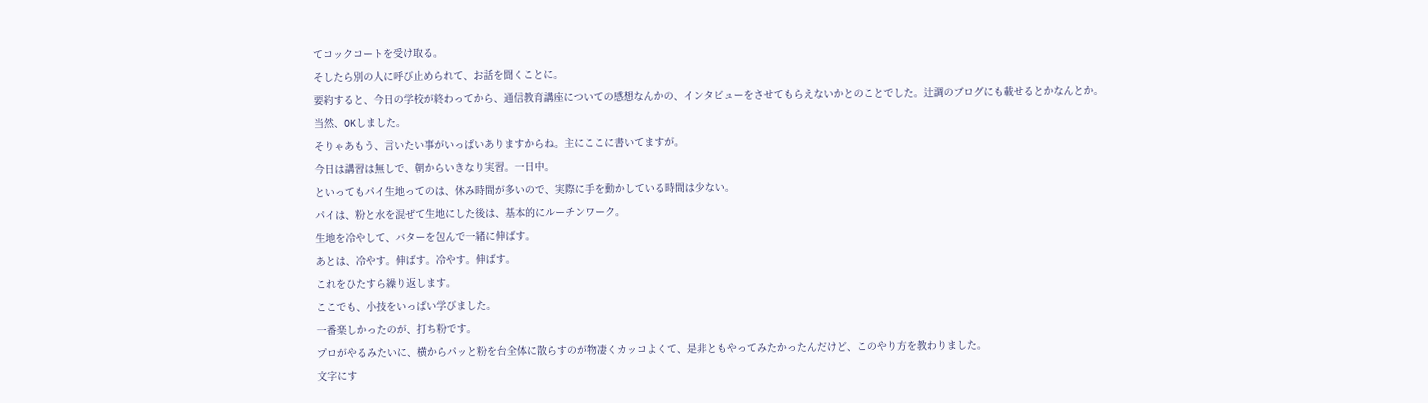てコックコートを受け取る。
そしたら別の人に呼び止められて、お話を聞くことに。
要約すると、今日の学校が終わってから、通信教育講座についての感想なんかの、インタビューをさせてもらえないかとのことでした。辻調のブログにも載せるとかなんとか。
当然、OKしました。
そりゃあもう、言いたい事がいっぱいありますからね。主にここに書いてますが。
今日は講習は無しで、朝からいきなり実習。一日中。
といってもパイ生地ってのは、休み時間が多いので、実際に手を動かしている時間は少ない。
パイは、粉と水を混ぜて生地にした後は、基本的にルーチンワーク。
生地を冷やして、バターを包んで一緒に伸ばす。
あとは、冷やす。伸ばす。冷やす。伸ばす。
これをひたすら繰り返します。
ここでも、小技をいっぱい学びました。
一番楽しかったのが、打ち粉です。
プロがやるみたいに、横からパッと粉を台全体に散らすのが物凄くカッコよくて、是非ともやってみたかったんだけど、このやり方を教わりました。
文字にす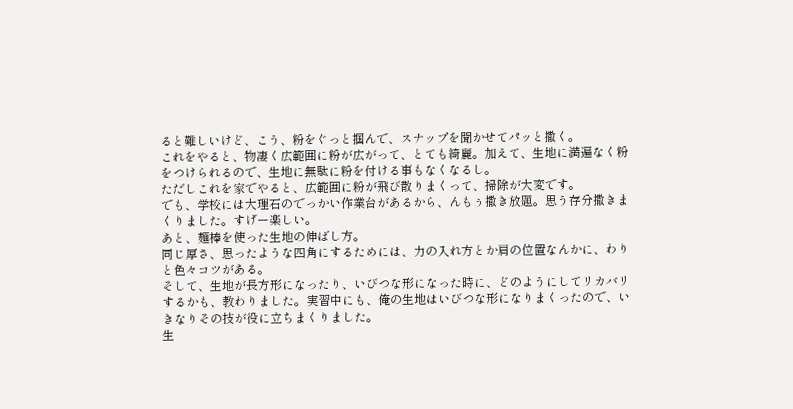ると難しいけど、こう、粉をぐっと掴んで、スナップを聞かせてパッと撒く。
これをやると、物凄く広範囲に粉が広がって、とても綺麗。加えて、生地に満遍なく粉をつけられるので、生地に無駄に粉を付ける事もなくなるし。
ただしこれを家でやると、広範囲に粉が飛び散りまくって、掃除が大変です。
でも、学校には大理石のでっかい作業台があるから、んもぅ撒き放題。思う存分撒きまくりました。すげー楽しい。
あと、麺棒を使った生地の伸ばし方。
同じ厚さ、思ったような四角にするためには、力の入れ方とか肩の位置なんかに、わりと色々コツがある。
そして、生地が長方形になったり、いびつな形になった時に、どのようにしてリカバリするかも、教わりました。実習中にも、俺の生地はいびつな形になりまくったので、いきなりその技が役に立ちまくりました。
生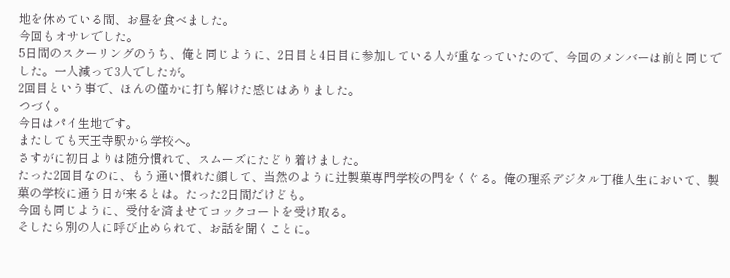地を休めている間、お昼を食べました。
今回もオサレでした。
5日間のスクーリングのうち、俺と同じように、2日目と4日目に参加している人が重なっていたので、今回のメンバーは前と同じでした。一人減って3人でしたが。
2回目という事で、ほんの僅かに打ち解けた感じはありました。
つづく。
今日はパイ生地です。
またしても天王寺駅から学校へ。
さすがに初日よりは随分慣れて、スムーズにたどり着けました。
たった2回目なのに、もう通い慣れた顔して、当然のように辻製菓専門学校の門をくぐる。俺の理系デジタル丁稚人生において、製菓の学校に通う日が来るとは。たった2日間だけども。
今回も同じように、受付を済ませてコックコートを受け取る。
そしたら別の人に呼び止められて、お話を聞くことに。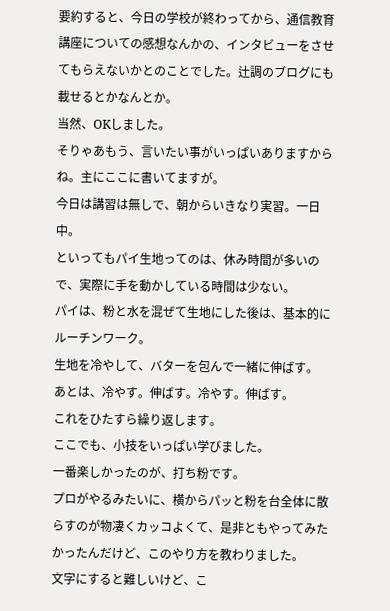要約すると、今日の学校が終わってから、通信教育講座についての感想なんかの、インタビューをさせてもらえないかとのことでした。辻調のブログにも載せるとかなんとか。
当然、OKしました。
そりゃあもう、言いたい事がいっぱいありますからね。主にここに書いてますが。
今日は講習は無しで、朝からいきなり実習。一日中。
といってもパイ生地ってのは、休み時間が多いので、実際に手を動かしている時間は少ない。
パイは、粉と水を混ぜて生地にした後は、基本的にルーチンワーク。
生地を冷やして、バターを包んで一緒に伸ばす。
あとは、冷やす。伸ばす。冷やす。伸ばす。
これをひたすら繰り返します。
ここでも、小技をいっぱい学びました。
一番楽しかったのが、打ち粉です。
プロがやるみたいに、横からパッと粉を台全体に散らすのが物凄くカッコよくて、是非ともやってみたかったんだけど、このやり方を教わりました。
文字にすると難しいけど、こ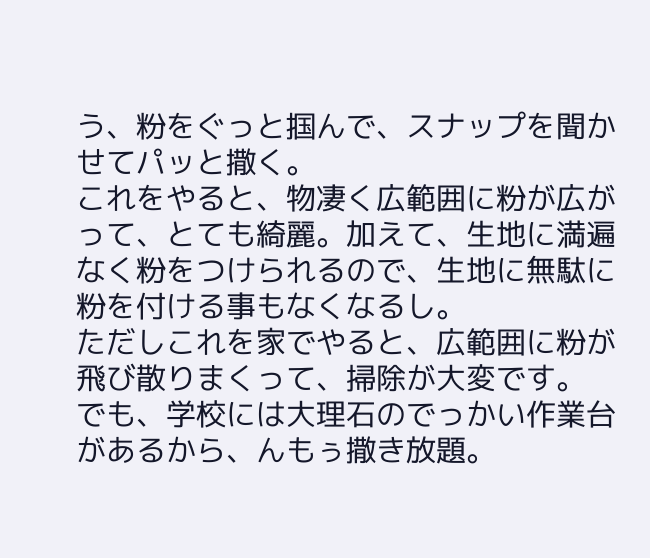う、粉をぐっと掴んで、スナップを聞かせてパッと撒く。
これをやると、物凄く広範囲に粉が広がって、とても綺麗。加えて、生地に満遍なく粉をつけられるので、生地に無駄に粉を付ける事もなくなるし。
ただしこれを家でやると、広範囲に粉が飛び散りまくって、掃除が大変です。
でも、学校には大理石のでっかい作業台があるから、んもぅ撒き放題。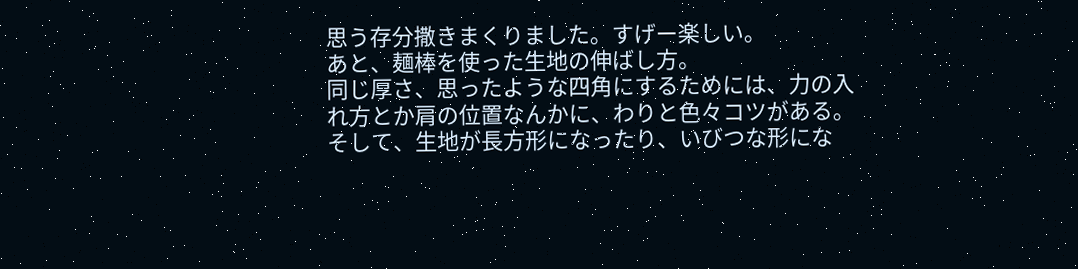思う存分撒きまくりました。すげー楽しい。
あと、麺棒を使った生地の伸ばし方。
同じ厚さ、思ったような四角にするためには、力の入れ方とか肩の位置なんかに、わりと色々コツがある。
そして、生地が長方形になったり、いびつな形にな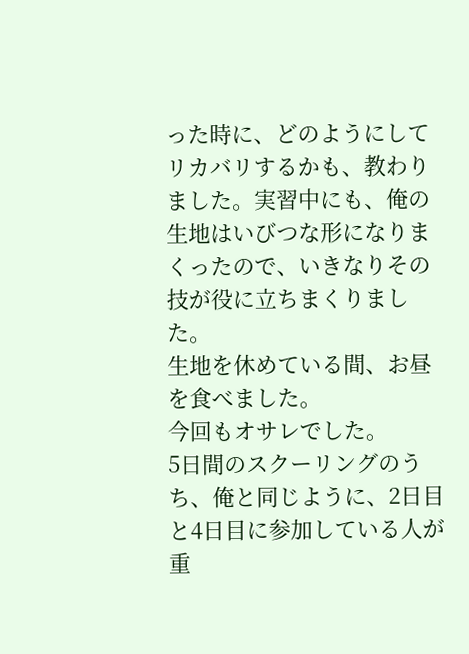った時に、どのようにしてリカバリするかも、教わりました。実習中にも、俺の生地はいびつな形になりまくったので、いきなりその技が役に立ちまくりました。
生地を休めている間、お昼を食べました。
今回もオサレでした。
5日間のスクーリングのうち、俺と同じように、2日目と4日目に参加している人が重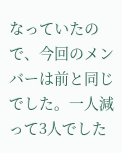なっていたので、今回のメンバーは前と同じでした。一人減って3人でした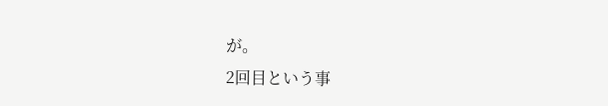が。
2回目という事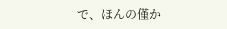で、ほんの僅か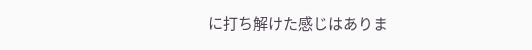に打ち解けた感じはありま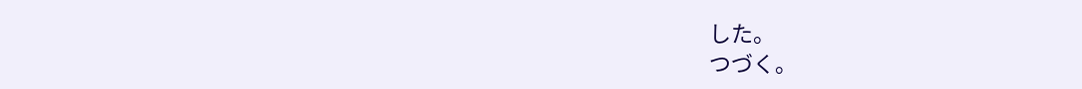した。
つづく。